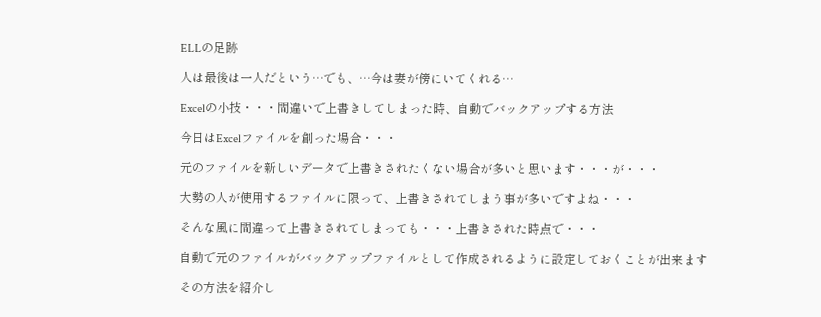ELLの足跡

人は最後は一人だという…でも、…今は妻が傍にいてくれる…

Excelの小技・・・間違いで上書きしてしまった時、自動でバックアップする方法

今日はExcelファイルを創った場合・・・

元のファイルを新しいデータで上書きされたくない場合が多いと思います・・・が・・・

大勢の人が使用するファイルに限って、上書きされてしまう事が多いですよね・・・

そんな風に間違って上書きされてしまっても・・・上書きされた時点で・・・

自動で元のファイルがバックアップファイルとして作成されるように設定しておくことが出来ます

その方法を紹介し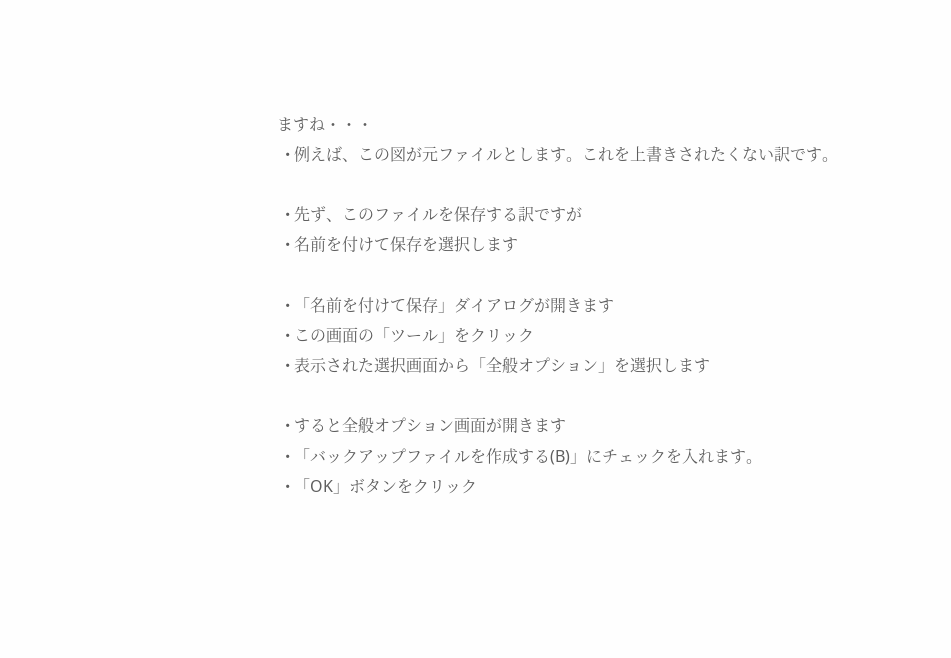ますね・・・
  • 例えば、この図が元ファイルとします。これを上書きされたくない訳です。

  • 先ず、このファイルを保存する訳ですが
  • 名前を付けて保存を選択します

  • 「名前を付けて保存」ダイアログが開きます
  • この画面の「ツール」をクリック
  • 表示された選択画面から「全般オプション」を選択します

  • すると全般オプション画面が開きます
  • 「バックアップファイルを作成する(B)」にチェックを入れます。
  • 「OK」ボタンをクリック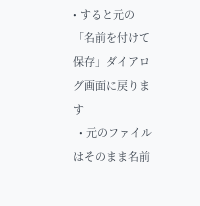• すると元の「名前を付けて保存」ダイアログ画面に戻ります
  • 元のファイルはそのまま名前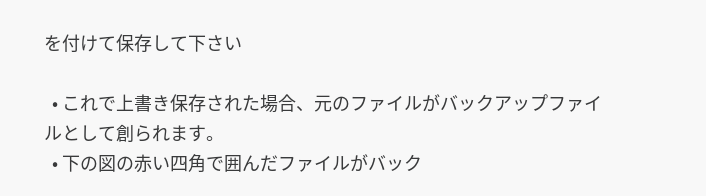を付けて保存して下さい

  • これで上書き保存された場合、元のファイルがバックアップファイルとして創られます。
  • 下の図の赤い四角で囲んだファイルがバック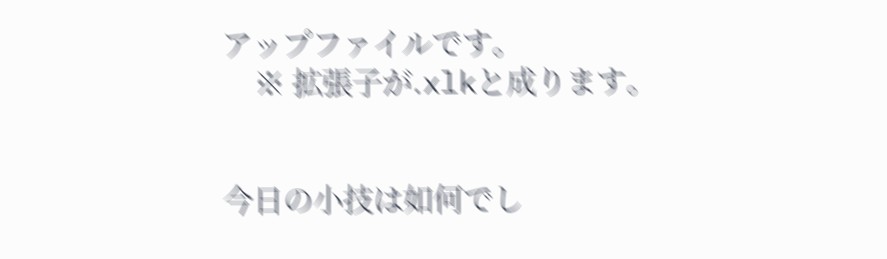アップファイルです。
    ※ 拡張子が.xlkと成ります。


今日の小技は如何でし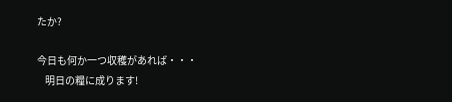たか?

今日も何か一つ収穫があれば・・・
    明日の糧に成ります!